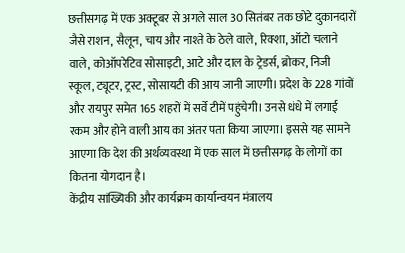छत्तीसगढ़ में एक अक्टूबर से अगले साल 30 सितंबर तक छोटे दुकानदारों जैसे राशन, सैलून, चाय और नाश्ते के ठेले वाले, रिक्शा, ऑटो चलाने वाले, कोऑपरेटिव सोसाइटी, आटे और दाल के ट्रेडर्स, ब्रोकर, निजी स्कूल, ट्यूटर, ट्रस्ट, सोसायटी की आय जानी जाएगी। प्रदेश के 228 गांवों और रायपुर समेत 165 शहरों में सर्वे टीमें पहुंचेगी। उनसे धंधे में लगाई रकम और होने वाली आय का अंतर पता किया जाएगा। इससे यह सामने आएगा कि देश की अर्थव्यवस्था में एक साल में छत्तीसगढ़ के लोगों का कितना योगदान है।
केंद्रीय सांख्यिकी और कार्यक्रम कार्यान्वयन मंत्रालय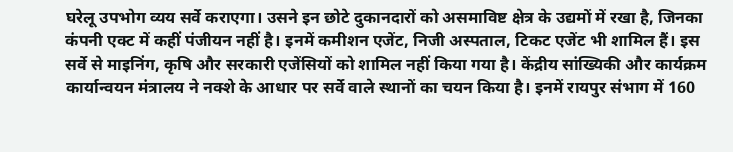घरेलू उपभोग व्यय सर्वे कराएगा। उसने इन छोटे दुकानदारों को असमाविष्ट क्षेत्र के उद्यमों में रखा है, जिनका कंपनी एक्ट में कहीं पंजीयन नहीं है। इनमें कमीशन एजेंट, निजी अस्पताल, टिकट एजेंट भी शामिल हैं। इस सर्वे से माइनिंग, कृषि और सरकारी एजेंसियों को शामिल नहीं किया गया है। केंद्रीय सांख्यिकी और कार्यक्रम कार्यान्वयन मंत्रालय ने नक्शे के आधार पर सर्वे वाले स्थानों का चयन किया है। इनमें रायपुर संभाग में 160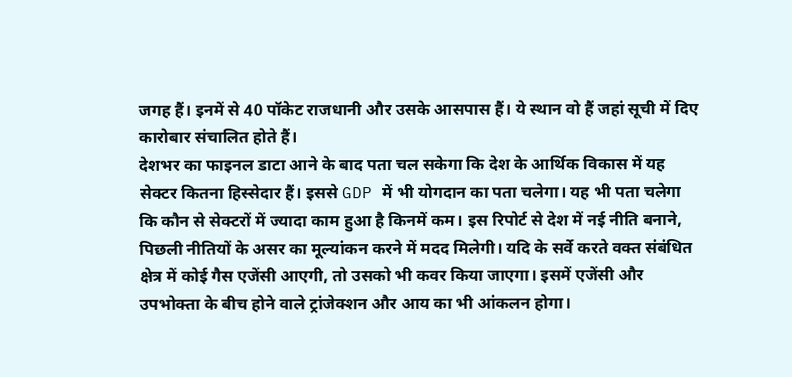जगह हैं। इनमें से 40 पॉकेट राजधानी और उसके आसपास हैं। ये स्थान वो हैं जहां सूची में दिए कारोबार संचालित होते हैं।
देशभर का फाइनल डाटा आने के बाद पता चल सकेगा कि देश के आर्थिक विकास में यह सेक्टर कितना हिस्सेदार हैं। इससे GDP में भी योगदान का पता चलेगा। यह भी पता चलेगा कि कौन से सेक्टरों में ज्यादा काम हुआ है किनमें कम। इस रिपोर्ट से देश में नई नीति बनाने, पिछली नीतियों के असर का मूल्यांकन करने में मदद मिलेगी। यदि के सर्वे करते वक्त संबंधित क्षेत्र में कोई गैस एजेंसी आएगी, तो उसको भी कवर किया जाएगा। इसमें एजेंसी और उपभोक्ता के बीच होने वाले ट्रांजेक्शन और आय का भी आंकलन होगा।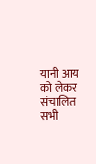यानी आय को लेकर संचालित सभी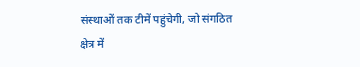संस्थाओं तक टीमें पहुंचेगी, जो संगठित क्षेत्र में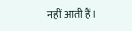नहीं आती हैं।